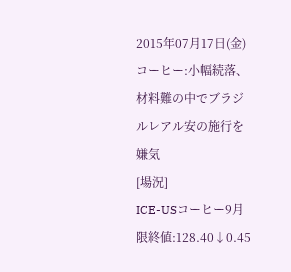2015年07月17日(金)
コーヒー:小幅続落、材料難の中でブラジルレアル安の施行を嫌気
[場況]
ICE-USコーヒー9月限終値:128.40↓0.45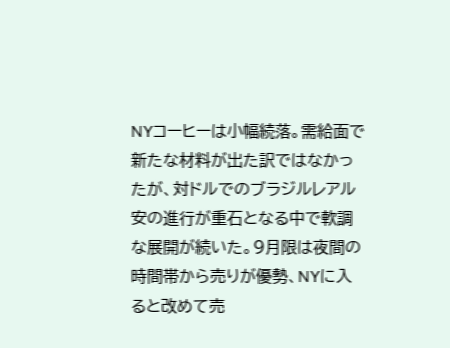NYコーヒーは小幅続落。需給面で新たな材料が出た訳ではなかったが、対ドルでのブラジルレアル安の進行が重石となる中で軟調な展開が続いた。9月限は夜間の時間帯から売りが優勢、NYに入ると改めて売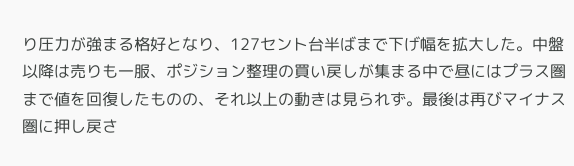り圧力が強まる格好となり、127セント台半ばまで下げ幅を拡大した。中盤以降は売りも一服、ポジション整理の買い戻しが集まる中で昼にはプラス圏まで値を回復したものの、それ以上の動きは見られず。最後は再びマイナス圏に押し戻さ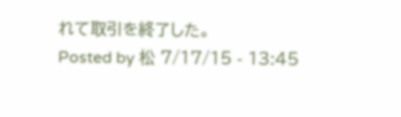れて取引を終了した。
Posted by 松 7/17/15 - 13:45